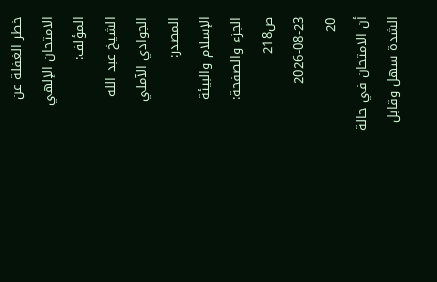خطر الغفلة عن الامتحان الإلهي
المؤلف:
الشيخ عبد الله الجوادي الآملي
المصدر:
الإسلام والبيئة
الجزء والصفحة:
ص218
2026-08-23
20
أن الامتحان في حالة الشدة سهل وقابل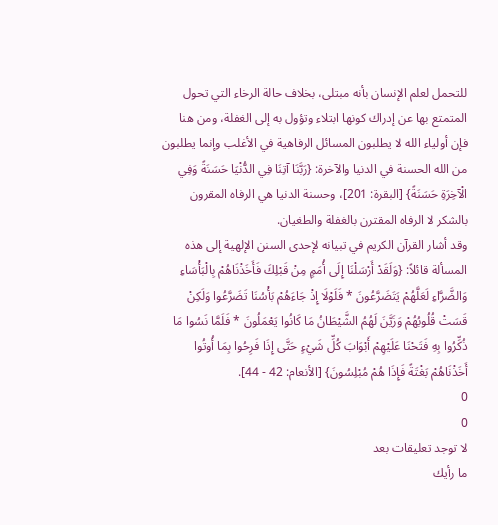للتحمل لعلم الإنسان بأنه مبتلى، بخلاف حالة الرخاء التي تحول المتمتع بها عن إدراك كونها ابتلاء وتؤول به إلى الغفلة، ومن هنا فإن أولياء الله لا يطلبون المسائل الرفاهية في الأغلب وإنما يطلبون من الله الحسنة في الدنيا والآخرة: {رَبَّنَا آتِنَا فِي الدُّنْيَا حَسَنَةً وَفِي الْآخِرَةِ حَسَنَةً} [البقرة: 201]، وحسنة الدنيا هي الرفاه المقرون بالشكر لا الرفاه المقترن بالغفلة والطغيان.
وقد أشار القرآن الكريم في تبيانه لإحدى السنن الإلهية إلى هذه المسألة قائلاً: {وَلَقَدْ أَرْسَلْنَا إِلَى أُمَمٍ مِنْ قَبْلِكَ فَأَخَذْنَاهُمْ بِالْبَأْسَاءِ وَالضَّرَّاءِ لَعَلَّهُمْ يَتَضَرَّعُونَ * فَلَوْلَا إِذْ جَاءَهُمْ بَأْسُنَا تَضَرَّعُوا وَلَكِنْ قَسَتْ قُلُوبُهُمْ وَزَيَّنَ لَهُمُ الشَّيْطَانُ مَا كَانُوا يَعْمَلُونَ * فَلَمَّا نَسُوا مَا ذُكِّرُوا بِهِ فَتَحْنَا عَلَيْهِمْ أَبْوَابَ كُلِّ شَيْءٍ حَتَّى إِذَا فَرِحُوا بِمَا أُوتُوا أَخَذْنَاهُمْ بَغْتَةً فَإِذَا هُمْ مُبْلِسُونَ} [الأنعام: 42 - 44].
0
0
لا توجد تعليقات بعد
ما رأيك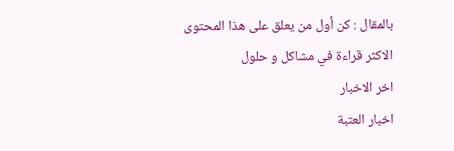بالمقال : كن أول من يعلق على هذا المحتوى
الاكثر قراءة في مشاكل و حلول
اخر الاخبار
اخبار العتبة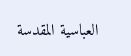العباسية المقدسة